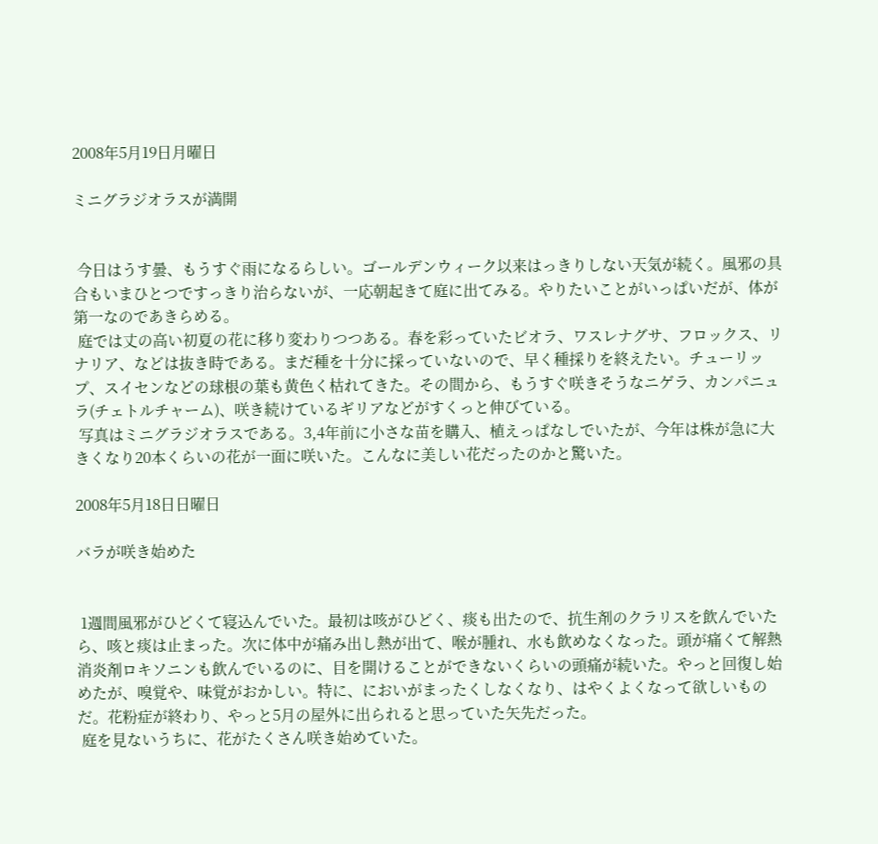2008年5月19日月曜日

ミニグラジオラスが満開


 今日はうす曇、もうすぐ雨になるらしい。ゴールデンウィーク以来はっきりしない天気が続く。風邪の具合もいまひとつですっきり治らないが、一応朝起きて庭に出てみる。やりたいことがいっぱいだが、体が第一なのであきらめる。
 庭では丈の高い初夏の花に移り変わりつつある。春を彩っていたビオラ、ワスレナグサ、フロックス、リナリア、などは抜き時である。まだ種を十分に採っていないので、早く種採りを終えたい。チューリップ、スイセンなどの球根の葉も黄色く枯れてきた。その間から、もうすぐ咲きそうなニゲラ、カンパニュラ(チェトルチャーム)、咲き続けているギリアなどがすくっと伸びている。
 写真はミニグラジオラスである。3,4年前に小さな苗を購入、植えっぱなしでいたが、今年は株が急に大きくなり20本くらいの花が一面に咲いた。こんなに美しい花だったのかと驚いた。

2008年5月18日日曜日

バラが咲き始めた


 1週間風邪がひどくて寝込んでいた。最初は咳がひどく、痰も出たので、抗生剤のクラリスを飲んでいたら、咳と痰は止まった。次に体中が痛み出し熱が出て、喉が腫れ、水も飲めなくなった。頭が痛くて解熱消炎剤ロキソニンも飲んでいるのに、目を開けることができないくらいの頭痛が続いた。やっと回復し始めたが、嗅覚や、味覚がおかしい。特に、においがまったくしなくなり、はやくよくなって欲しいものだ。花粉症が終わり、やっと5月の屋外に出られると思っていた矢先だった。
 庭を見ないうちに、花がたくさん咲き始めていた。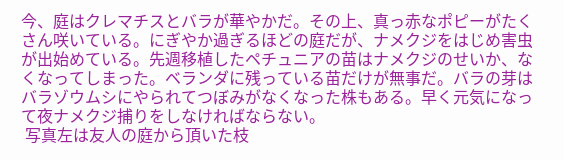今、庭はクレマチスとバラが華やかだ。その上、真っ赤なポピーがたくさん咲いている。にぎやか過ぎるほどの庭だが、ナメクジをはじめ害虫が出始めている。先週移植したペチュニアの苗はナメクジのせいか、なくなってしまった。ベランダに残っている苗だけが無事だ。バラの芽はバラゾウムシにやられてつぼみがなくなった株もある。早く元気になって夜ナメクジ捕りをしなければならない。
 写真左は友人の庭から頂いた枝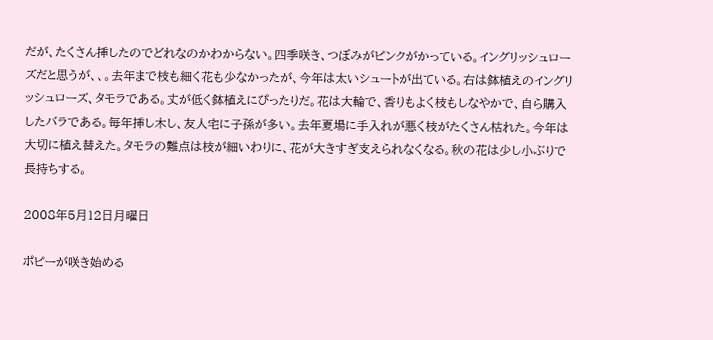だが、たくさん挿したのでどれなのかわからない。四季咲き、つぼみがピンクがかっている。イングリッシュローズだと思うが、、。去年まで枝も細く花も少なかったが、今年は太いシュートが出ている。右は鉢植えのイングリッシュローズ、タモラである。丈が低く鉢植えにぴったりだ。花は大輪で、香りもよく枝もしなやかで、自ら購入したバラである。毎年挿し木し、友人宅に子孫が多い。去年夏場に手入れが悪く枝がたくさん枯れた。今年は大切に植え替えた。タモラの難点は枝が細いわりに、花が大きすぎ支えられなくなる。秋の花は少し小ぶりで長持ちする。

2008年5月12日月曜日

ポピーが咲き始める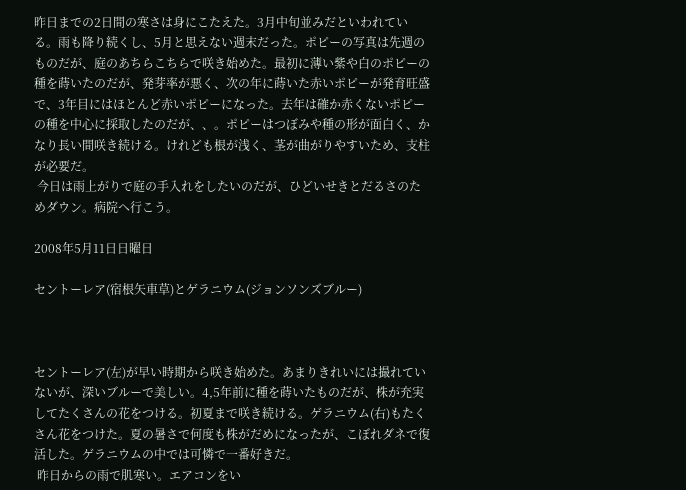昨日までの2日間の寒さは身にこたえた。3月中旬並みだといわれている。雨も降り続くし、5月と思えない週末だった。ポピーの写真は先週のものだが、庭のあちらこちらで咲き始めた。最初に薄い紫や白のポピーの種を蒔いたのだが、発芽率が悪く、次の年に蒔いた赤いポピーが発育旺盛で、3年目にはほとんど赤いポピーになった。去年は確か赤くないポピーの種を中心に採取したのだが、、。ポピーはつぼみや種の形が面白く、かなり長い間咲き続ける。けれども根が浅く、茎が曲がりやすいため、支柱が必要だ。
 今日は雨上がりで庭の手入れをしたいのだが、ひどいせきとだるさのためダウン。病院へ行こう。

2008年5月11日日曜日

セントーレア(宿根矢車草)とゲラニウム(ジョンソンズブルー)



セントーレア(左)が早い時期から咲き始めた。あまりきれいには撮れていないが、深いブルーで美しい。4,5年前に種を蒔いたものだが、株が充実してたくさんの花をつける。初夏まで咲き続ける。ゲラニウム(右)もたくさん花をつけた。夏の暑さで何度も株がだめになったが、こぼれダネで復活した。ゲラニウムの中では可憐で一番好きだ。
 昨日からの雨で肌寒い。エアコンをい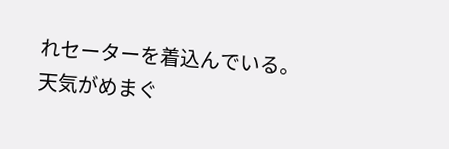れセーターを着込んでいる。天気がめまぐ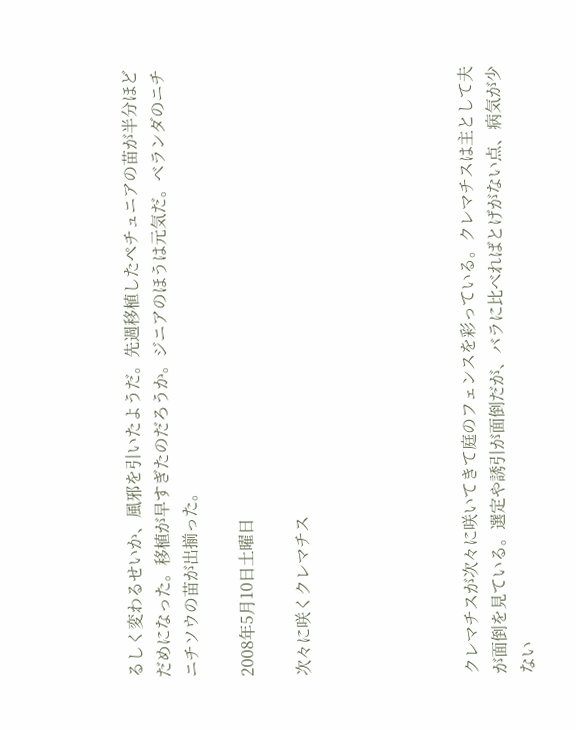るしく変わるせいか、風邪を引いたようだ。先週移植したペチュニアの苗が半分ほどだめになった。移植が早すぎたのだろうか。ジニアのほうは元気だ。ベランダのニチニチソウの苗が出揃った。

2008年5月10日土曜日

次々に咲くクレマチス





クレマチスが次々に咲いてきて庭のフェンスを彩っている。クレマチスは主として夫が面倒を見ている。選定や誘引が面倒だが、バラに比べればとげがない点、病気が少ない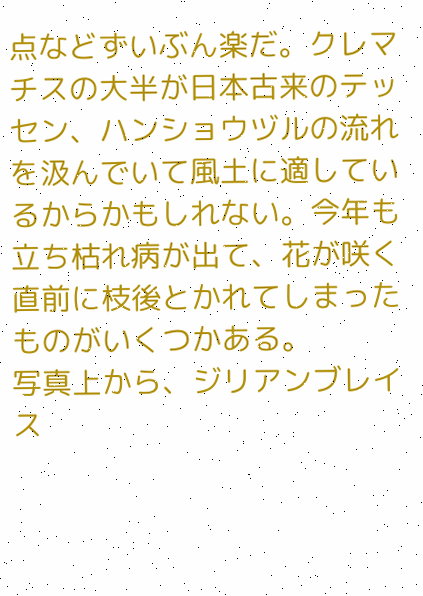点などずいぶん楽だ。クレマチスの大半が日本古来のテッセン、ハンショウヅルの流れを汲んでいて風土に適しているからかもしれない。今年も立ち枯れ病が出て、花が咲く直前に枝後とかれてしまったものがいくつかある。
写真上から、ジリアンブレイス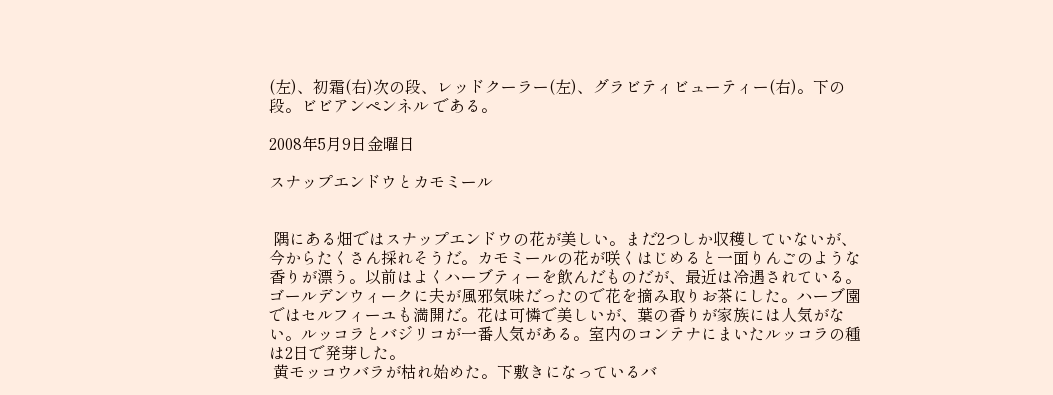(左)、初霜(右)次の段、レッドクーラー(左)、グラビティビューティー(右)。下の段。ビビアンペンネル である。

2008年5月9日金曜日

スナップエンドウとカモミール


 隅にある畑ではスナップエンドウの花が美しい。まだ2つしか収穫していないが、今からたくさん採れそうだ。カモミールの花が咲くはじめると一面りんごのような香りが漂う。以前はよくハーブティーを飲んだものだが、最近は冷遇されている。ゴールデンウィークに夫が風邪気味だったので花を摘み取りお茶にした。ハーブ園ではセルフィーユも満開だ。花は可憐で美しいが、葉の香りが家族には人気がない。ルッコラとバジリコが一番人気がある。室内のコンテナにまいたルッコラの種は2日で発芽した。
 黄モッコウバラが枯れ始めた。下敷きになっているバ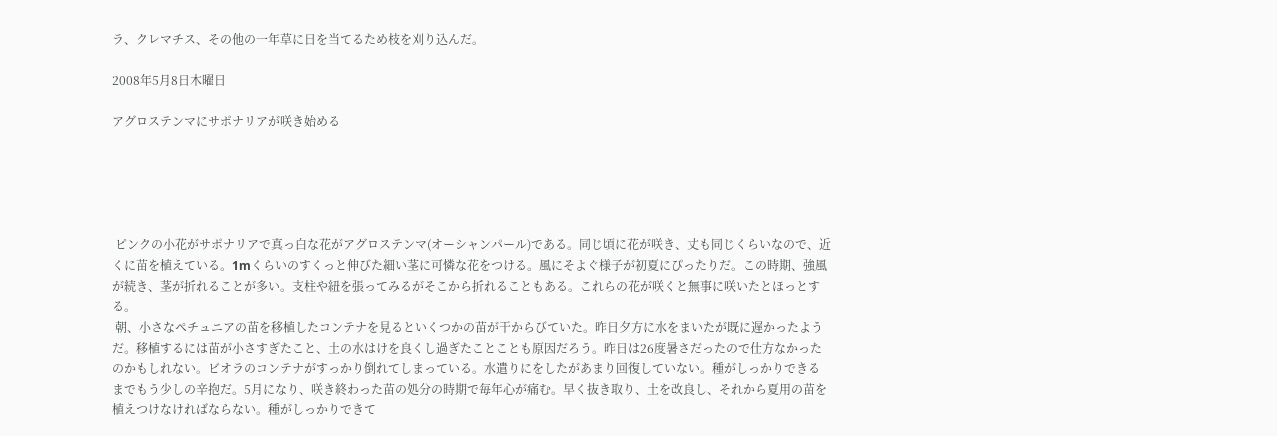ラ、クレマチス、その他の一年草に日を当てるため枝を刈り込んだ。

2008年5月8日木曜日

アグロステンマにサポナリアが咲き始める





 ピンクの小花がサポナリアで真っ白な花がアグロステンマ(オーシャンパール)である。同じ頃に花が咲き、丈も同じくらいなので、近くに苗を植えている。1mくらいのすくっと伸びた細い茎に可憐な花をつける。風にそよぐ様子が初夏にぴったりだ。この時期、強風が続き、茎が折れることが多い。支柱や紐を張ってみるがそこから折れることもある。これらの花が咲くと無事に咲いたとほっとする。
 朝、小さなペチュニアの苗を移植したコンテナを見るといくつかの苗が干からびていた。昨日夕方に水をまいたが既に遅かったようだ。移植するには苗が小さすぎたこと、土の水はけを良くし過ぎたことことも原因だろう。昨日は26度暑さだったので仕方なかったのかもしれない。ビオラのコンテナがすっかり倒れてしまっている。水遣りにをしたがあまり回復していない。種がしっかりできるまでもう少しの辛抱だ。5月になり、咲き終わった苗の処分の時期で毎年心が痛む。早く抜き取り、土を改良し、それから夏用の苗を植えつけなければならない。種がしっかりできて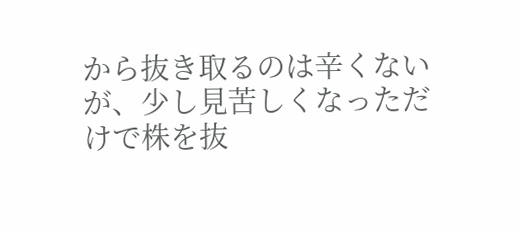から抜き取るのは辛くないが、少し見苦しくなっただけで株を抜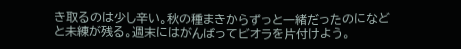き取るのは少し辛い。秋の種まきからずっと一緒だったのになどと未練が残る。週末にはがんばってビオラを片付けよう。